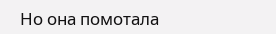Но она помотала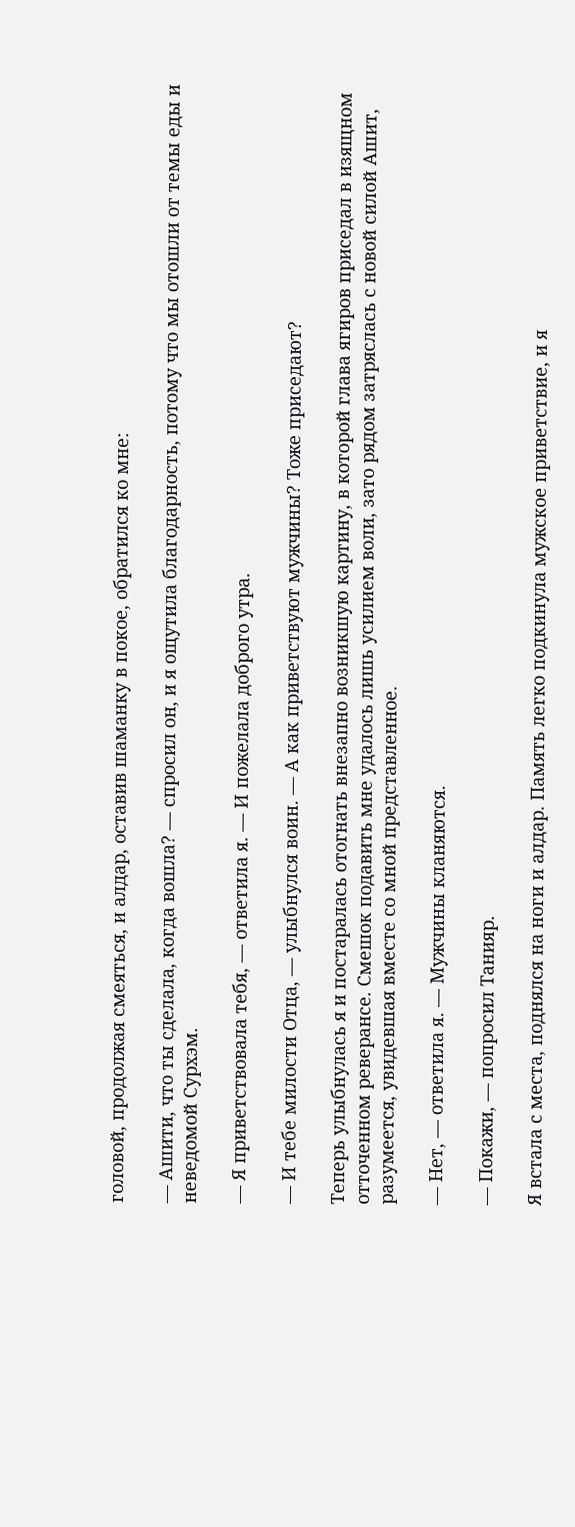головой, продолжая смеяться, и алдар, оставив шаманку в покое, обратился ко мне:

— Ашити, что ты сделала, когда вошла? — спросил он, и я ощутила благодарность, потому что мы отошли от темы еды и неведомой Сурхэм.

— Я приветствовала тебя, — ответила я. — И пожелала доброго утра.

— И тебе милости Отца, — улыбнулся воин. — А как приветствуют мужчины? Тоже приседают?

Теперь улыбнулась я и постаралась отогнать внезапно возникшую картину, в которой глава ягиров приседал в изящном отточенном реверансе. Смешок подавить мне удалось лишь усилием воли, зато рядом затряслась с новой силой Ашит, разумеется, увидевшая вместе со мной представленное.

— Нет, — ответила я. — Мужчины кланяются.

— Покажи, — попросил Танияр.

Я встала с места, поднялся на ноги и алдар. Память легко подкинула мужское приветствие, и я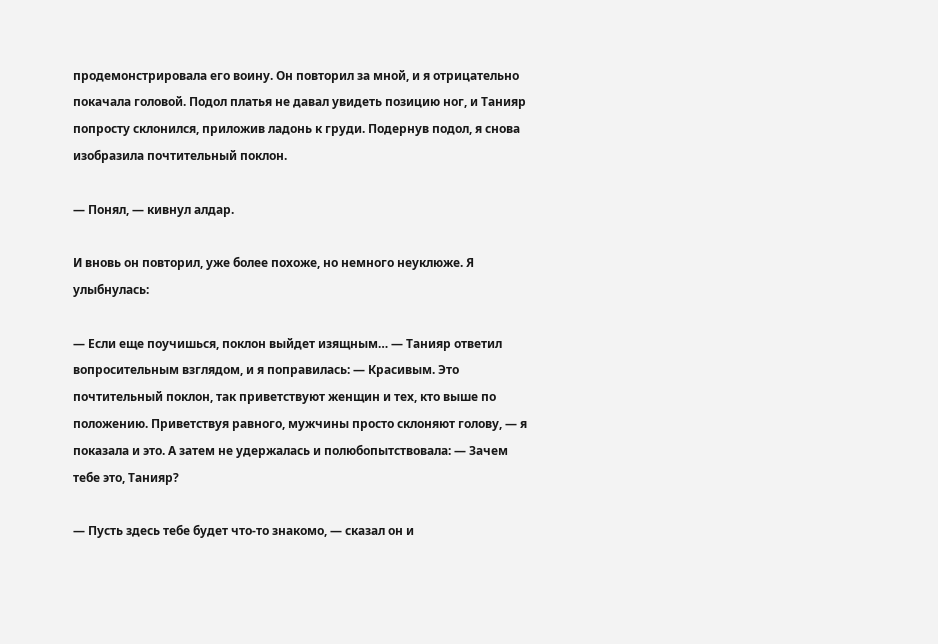продемонстрировала его воину. Он повторил за мной, и я отрицательно покачала головой. Подол платья не давал увидеть позицию ног, и Танияр попросту склонился, приложив ладонь к груди. Подернув подол, я снова изобразила почтительный поклон.

— Понял, — кивнул алдар.

И вновь он повторил, уже более похоже, но немного неуклюже. Я улыбнулась:

— Если еще поучишься, поклон выйдет изящным… — Танияр ответил вопросительным взглядом, и я поправилась: — Красивым. Это почтительный поклон, так приветствуют женщин и тех, кто выше по положению. Приветствуя равного, мужчины просто склоняют голову, — я показала и это. А затем не удержалась и полюбопытствовала: — Зачем тебе это, Танияр?

— Пусть здесь тебе будет что-то знакомо, — сказал он и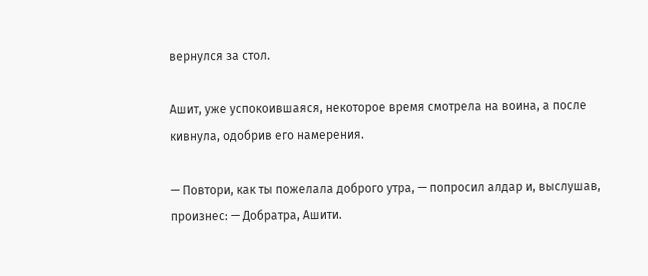вернулся за стол.

Ашит, уже успокоившаяся, некоторое время смотрела на воина, а после кивнула, одобрив его намерения.

— Повтори, как ты пожелала доброго утра, — попросил алдар и, выслушав, произнес: — Добратра, Ашити.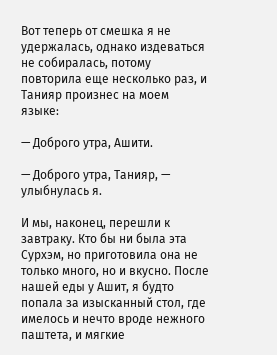Вот теперь от смешка я не удержалась, однако издеваться не собиралась, потому повторила еще несколько раз, и Танияр произнес на моем языке:

— Доброго утра, Ашити.

— Доброго утра, Танияр, — улыбнулась я.

И мы, наконец, перешли к завтраку. Кто бы ни была эта Сурхэм, но приготовила она не только много, но и вкусно. После нашей еды у Ашит, я будто попала за изысканный стол, где имелось и нечто вроде нежного паштета, и мягкие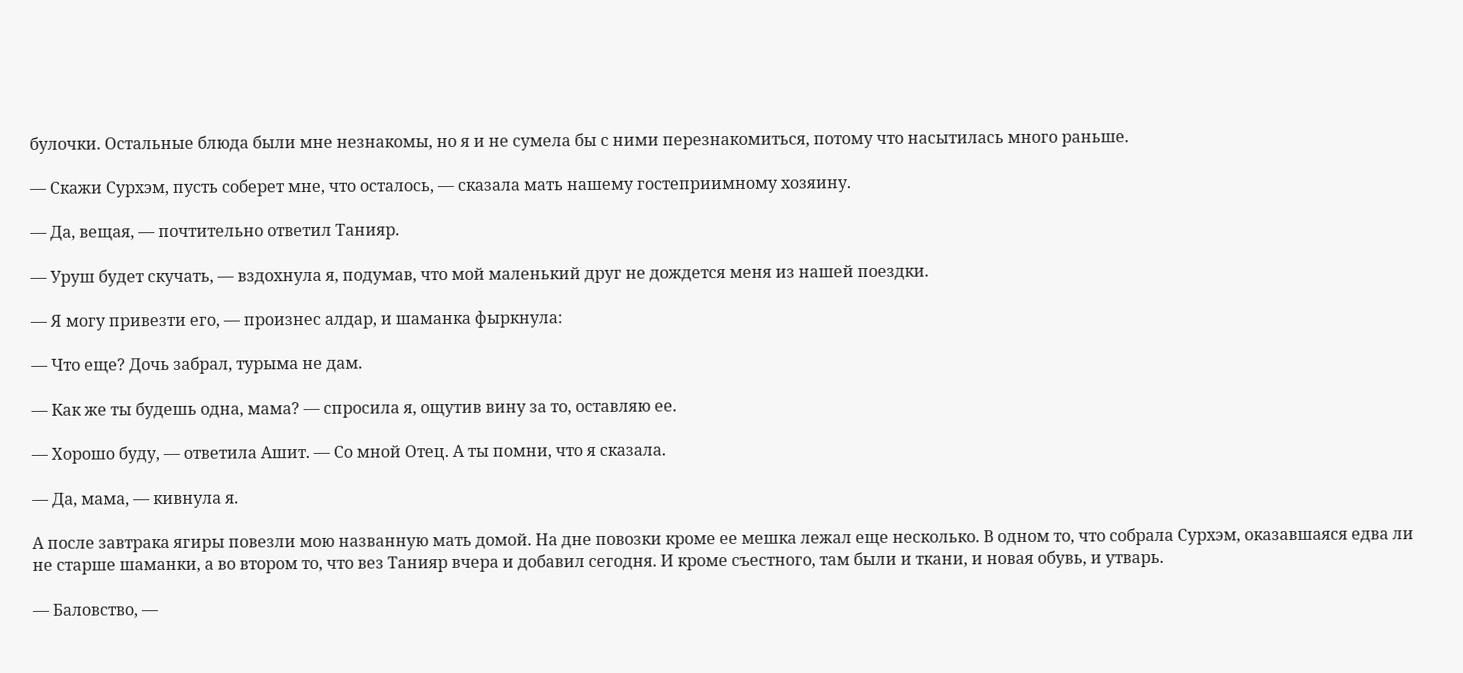булочки. Остальные блюда были мне незнакомы, но я и не сумела бы с ними перезнакомиться, потому что насытилась много раньше.

— Скажи Сурхэм, пусть соберет мне, что осталось, — сказала мать нашему гостеприимному хозяину.

— Да, вещая, — почтительно ответил Танияр.

— Уруш будет скучать, — вздохнула я, подумав, что мой маленький друг не дождется меня из нашей поездки.

— Я могу привезти его, — произнес алдар, и шаманка фыркнула:

— Что еще? Дочь забрал, турыма не дам.

— Как же ты будешь одна, мама? — спросила я, ощутив вину за то, оставляю ее.

— Хорошо буду, — ответила Ашит. — Со мной Отец. А ты помни, что я сказала.

— Да, мама, — кивнула я.

А после завтрака ягиры повезли мою названную мать домой. На дне повозки кроме ее мешка лежал еще несколько. В одном то, что собрала Сурхэм, оказавшаяся едва ли не старше шаманки, а во втором то, что вез Танияр вчера и добавил сегодня. И кроме съестного, там были и ткани, и новая обувь, и утварь.

— Баловство, —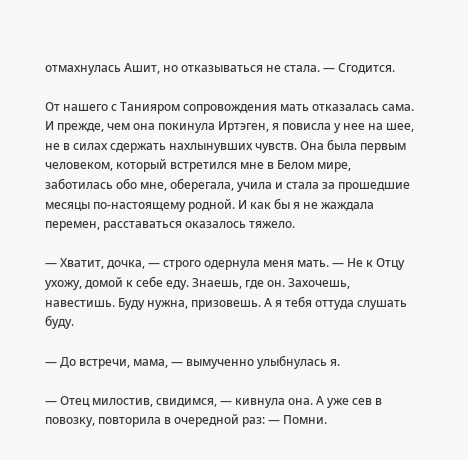отмахнулась Ашит, но отказываться не стала. — Сгодится.

От нашего с Танияром сопровождения мать отказалась сама. И прежде, чем она покинула Иртэген, я повисла у нее на шее, не в силах сдержать нахлынувших чувств. Она была первым человеком, который встретился мне в Белом мире, заботилась обо мне, оберегала, учила и стала за прошедшие месяцы по-настоящему родной. И как бы я не жаждала перемен, расставаться оказалось тяжело.

— Хватит, дочка, — строго одернула меня мать. — Не к Отцу ухожу, домой к себе еду. Знаешь, где он. Захочешь, навестишь. Буду нужна, призовешь. А я тебя оттуда слушать буду.

— До встречи, мама, — вымученно улыбнулась я.

— Отец милостив, свидимся, — кивнула она. А уже сев в повозку, повторила в очередной раз: — Помни.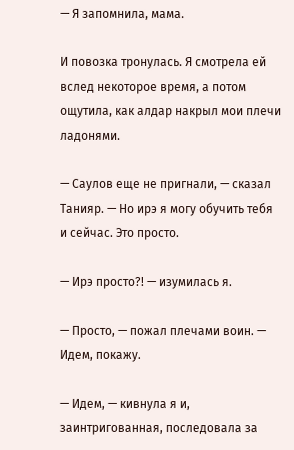— Я запомнила, мама.

И повозка тронулась. Я смотрела ей вслед некоторое время, а потом ощутила, как алдар накрыл мои плечи ладонями.

— Саулов еще не пригнали, — сказал Танияр. — Но ирэ я могу обучить тебя и сейчас. Это просто.

— Ирэ просто?! — изумилась я.

— Просто, — пожал плечами воин. — Идем, покажу.

— Идем, — кивнула я и, заинтригованная, последовала за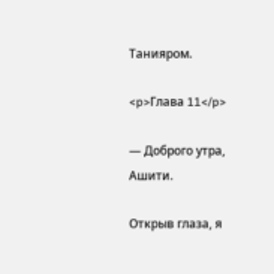Танияром.

<p>Глава 11</p>

— Доброго утра, Ашити.

Открыв глаза, я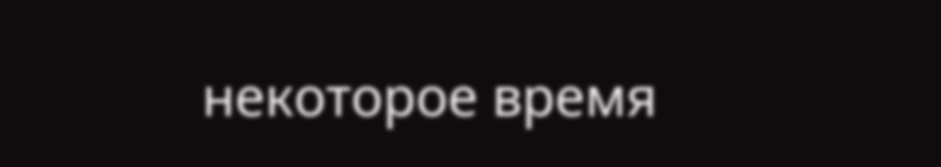некоторое время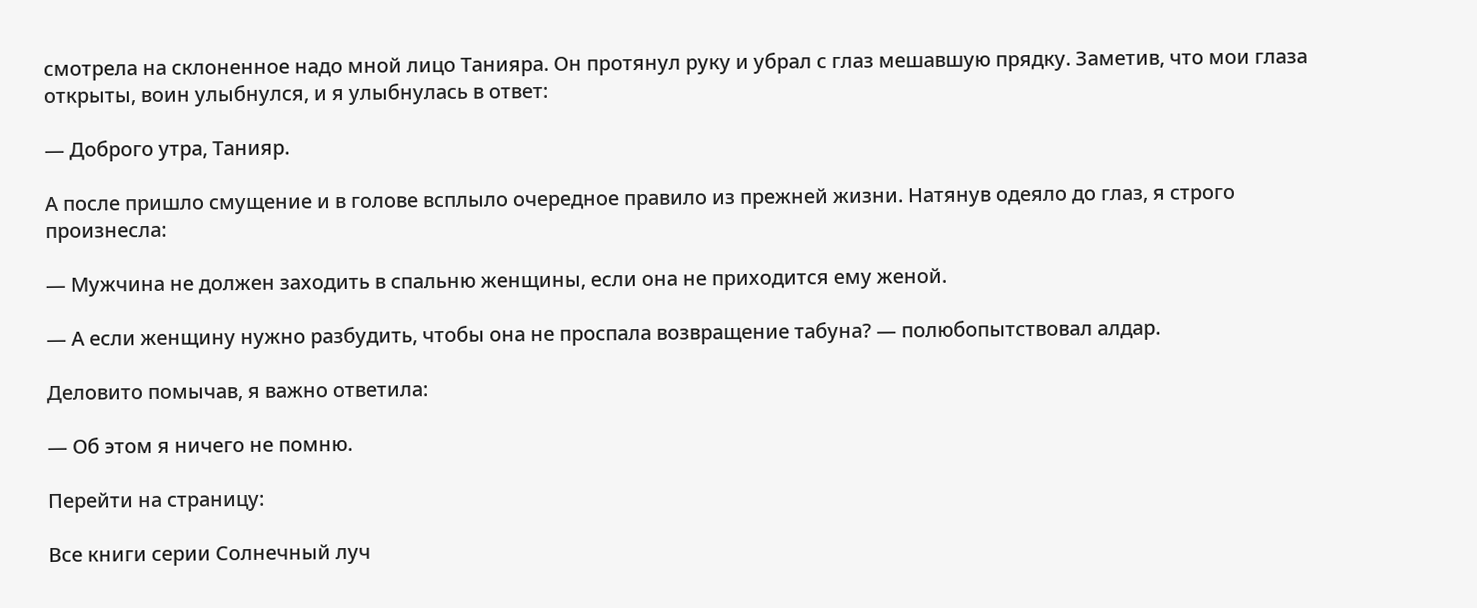смотрела на склоненное надо мной лицо Танияра. Он протянул руку и убрал с глаз мешавшую прядку. Заметив, что мои глаза открыты, воин улыбнулся, и я улыбнулась в ответ:

— Доброго утра, Танияр.

А после пришло смущение и в голове всплыло очередное правило из прежней жизни. Натянув одеяло до глаз, я строго произнесла:

— Мужчина не должен заходить в спальню женщины, если она не приходится ему женой.

— А если женщину нужно разбудить, чтобы она не проспала возвращение табуна? — полюбопытствовал алдар.

Деловито помычав, я важно ответила:

— Об этом я ничего не помню.

Перейти на страницу:

Все книги серии Солнечный луч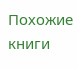Похожие книги